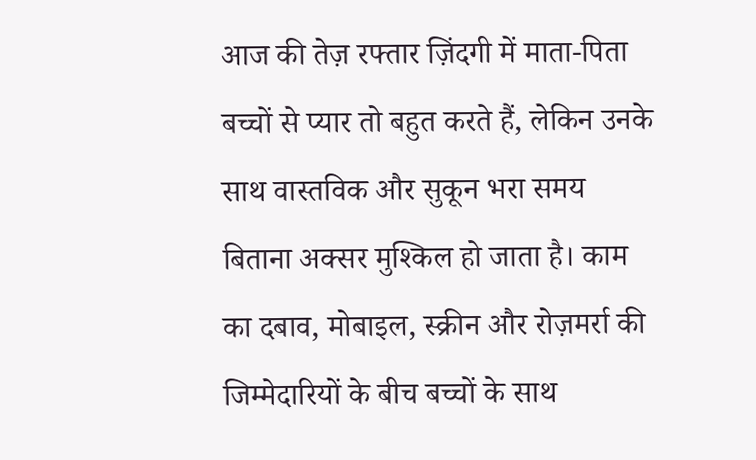आज की तेज़ रफ्तार ज़िंदगी में माता-पिता बच्चों से प्यार तो बहुत करते हैं, लेकिन उनके साथ वास्तविक और सुकून भरा समय बिताना अक्सर मुश्किल हो जाता है। काम का दबाव, मोबाइल, स्क्रीन और रोज़मर्रा की जिम्मेदारियों के बीच बच्चों के साथ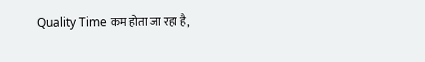Quality Time कम होता जा रहा है,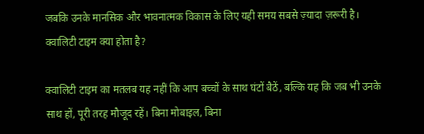जबकि उनके मानसिक और भावनात्मक विकास के लिए यही समय सबसे ज़्यादा ज़रूरी है।
क्वालिटी टाइम क्या होता है?

क्वालिटी टाइम का मतलब यह नहीं कि आप बच्चों के साथ घंटों बैठें, बल्कि यह कि जब भी उनके साथ हों, पूरी तरह मौजूद रहें। बिना मोबाइल, बिना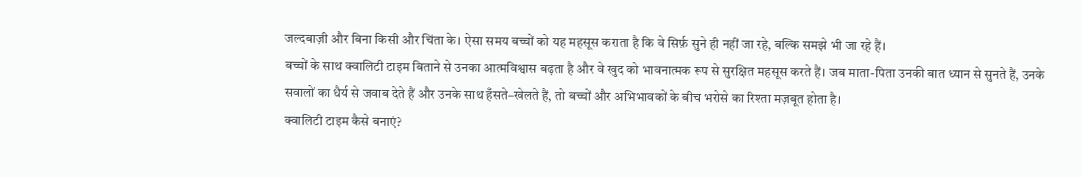जल्दबाज़ी और बिना किसी और चिंता के। ऐसा समय बच्चों को यह महसूस कराता है कि वे सिर्फ़ सुने ही नहीं जा रहे, बल्कि समझे भी जा रहे हैं।
बच्चों के साथ क्वालिटी टाइम बिताने से उनका आत्मविश्वास बढ़ता है और वे खुद को भावनात्मक रूप से सुरक्षित महसूस करते हैं। जब माता-पिता उनकी बात ध्यान से सुनते हैं, उनके सवालों का धैर्य से जवाब देते हैं और उनके साथ हँसते–खेलते हैं, तो बच्चों और अभिभावकों के बीच भरोसे का रिश्ता मज़बूत होता है।
क्वालिटी टाइम कैसे बनाएं?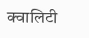क्वालिटी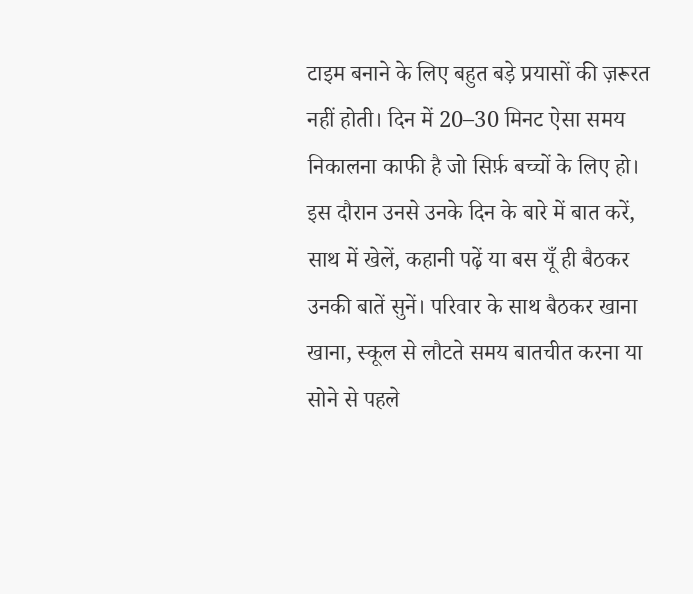टाइम बनाने के लिए बहुत बड़े प्रयासों की ज़रूरत नहीं होती। दिन में 20–30 मिनट ऐसा समय निकालना काफी है जो सिर्फ़ बच्चों के लिए हो। इस दौरान उनसे उनके दिन के बारे में बात करें, साथ में खेलें, कहानी पढ़ें या बस यूँ ही बैठकर उनकी बातें सुनें। परिवार के साथ बैठकर खाना खाना, स्कूल से लौटते समय बातचीत करना या सोने से पहले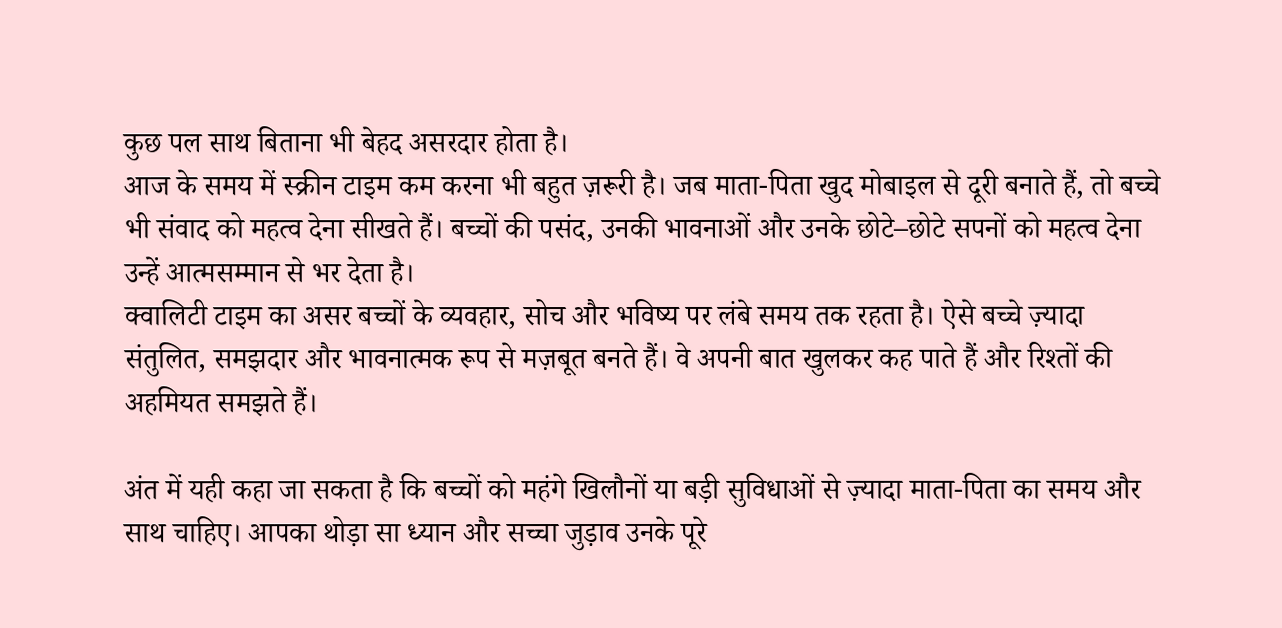कुछ पल साथ बिताना भी बेहद असरदार होता है।
आज के समय में स्क्रीन टाइम कम करना भी बहुत ज़रूरी है। जब माता-पिता खुद मोबाइल से दूरी बनाते हैं, तो बच्चे भी संवाद को महत्व देना सीखते हैं। बच्चों की पसंद, उनकी भावनाओं और उनके छोटे–छोटे सपनों को महत्व देना उन्हें आत्मसम्मान से भर देता है।
क्वालिटी टाइम का असर बच्चों के व्यवहार, सोच और भविष्य पर लंबे समय तक रहता है। ऐसे बच्चे ज़्यादा संतुलित, समझदार और भावनात्मक रूप से मज़बूत बनते हैं। वे अपनी बात खुलकर कह पाते हैं और रिश्तों की अहमियत समझते हैं।

अंत में यही कहा जा सकता है कि बच्चों को महंगे खिलौनों या बड़ी सुविधाओं से ज़्यादा माता-पिता का समय और साथ चाहिए। आपका थोड़ा सा ध्यान और सच्चा जुड़ाव उनके पूरे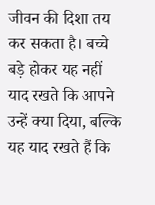जीवन की दिशा तय कर सकता है। बच्चे बड़े होकर यह नहीं याद रखते कि आपने उन्हें क्या दिया, बल्कि यह याद रखते हैं कि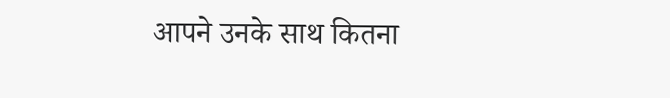आपने उनके साथ कितना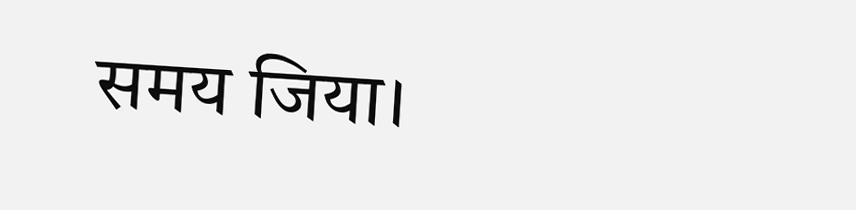समय जिया।